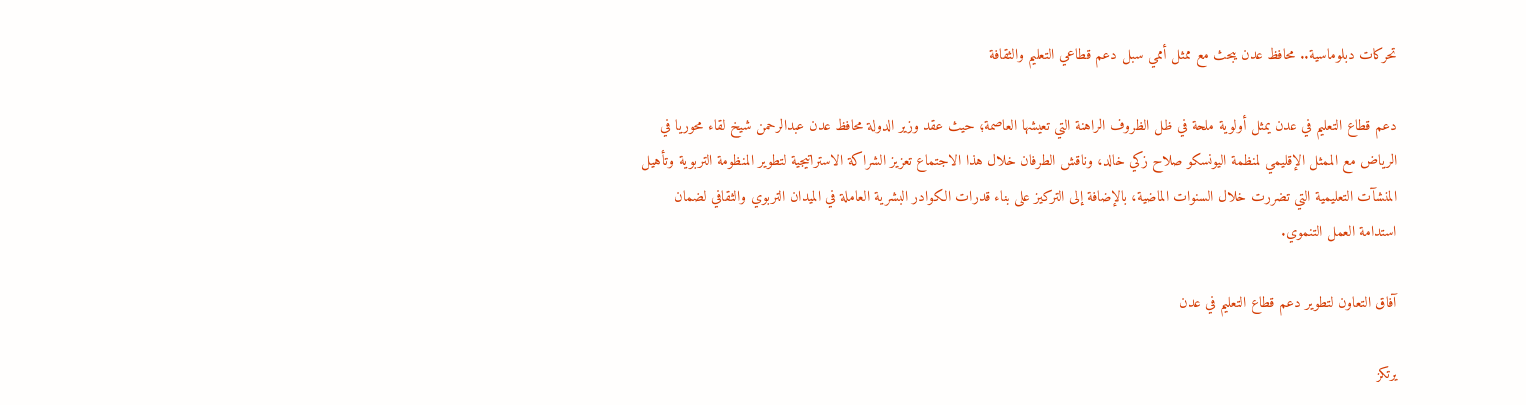تحركات دبلوماسية.. محافظ عدن يبحث مع ممثل أممي سبل دعم قطاعي التعليم والثقافة

دعم قطاع التعليم في عدن يمثل أولوية ملحة في ظل الظروف الراهنة التي تعيشها العاصمة؛ حيث عقد وزير الدولة محافظ عدن عبدالرحمن شيخ لقاء محوريا في الرياض مع الممثل الإقليمي لمنظمة اليونسكو صلاح زكي خالد، وناقش الطرفان خلال هذا الاجتماع تعزيز الشراكة الاستراتيجية لتطوير المنظومة التربوية وتأهيل المنشآت التعليمية التي تضررت خلال السنوات الماضية، بالإضافة إلى التركيز على بناء قدرات الكوادر البشرية العاملة في الميدان التربوي والثقافي لضمان استدامة العمل التنموي.

آفاق التعاون لتطوير دعم قطاع التعليم في عدن

يرتكز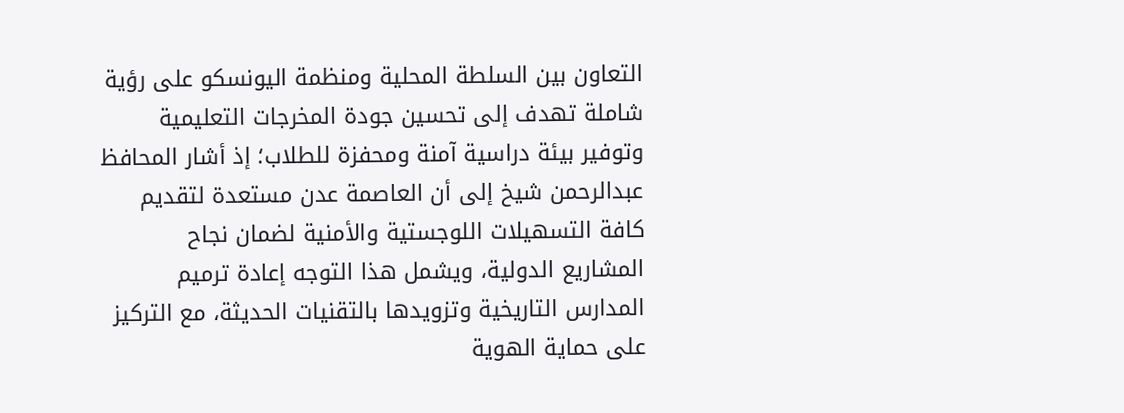التعاون بين السلطة المحلية ومنظمة اليونسكو على رؤية شاملة تهدف إلى تحسين جودة المخرجات التعليمية وتوفير بيئة دراسية آمنة ومحفزة للطلاب؛ إذ أشار المحافظ عبدالرحمن شيخ إلى أن العاصمة عدن مستعدة لتقديم كافة التسهيلات اللوجستية والأمنية لضمان نجاح المشاريع الدولية، ويشمل هذا التوجه إعادة ترميم المدارس التاريخية وتزويدها بالتقنيات الحديثة، مع التركيز على حماية الهوية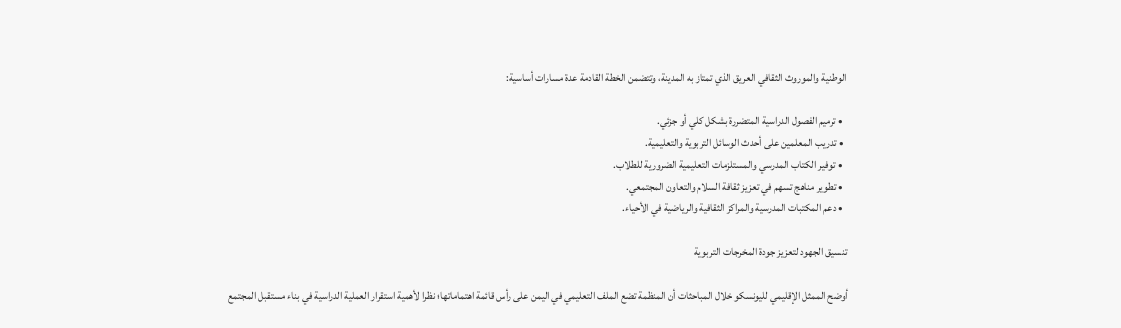الوطنية والموروث الثقافي العريق الذي تمتاز به المدينة، وتتضمن الخطة القادمة عدة مسارات أساسية:

  • ترميم الفصول الدراسية المتضررة بشكل كلي أو جزئي.
  • تدريب المعلمين على أحدث الوسائل التربوية والتعليمية.
  • توفير الكتاب المدرسي والمستلزمات التعليمية الضرورية للطلاب.
  • تطوير مناهج تسهم في تعزيز ثقافة السلام والتعاون المجتمعي.
  • دعم المكتبات المدرسية والمراكز الثقافية والرياضية في الأحياء.

تنسيق الجهود لتعزيز جودة المخرجات التربوية

أوضح الممثل الإقليمي لليونسكو خلال المباحثات أن المنظمة تضع الملف التعليمي في اليمن على رأس قائمة اهتماماتها؛ نظرا لأهمية استقرار العملية الدراسية في بناء مستقبل المجتمع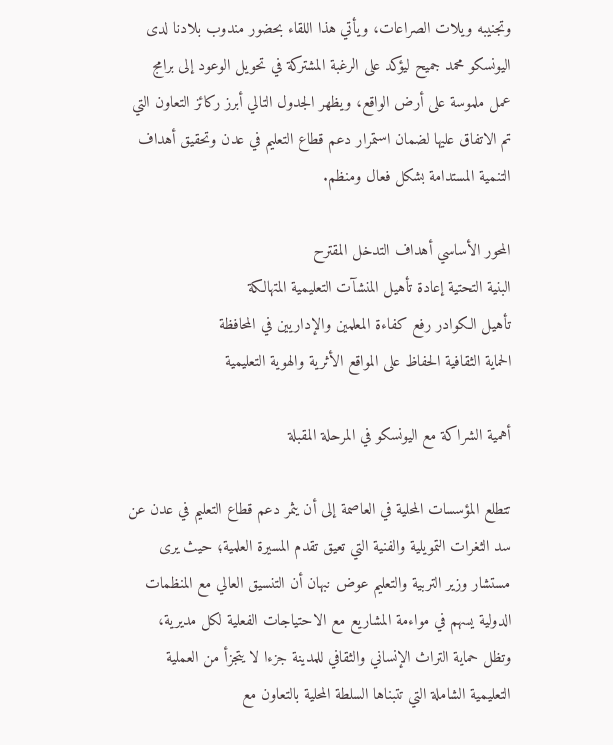وتجنيبه ويلات الصراعات، ويأتي هذا اللقاء بحضور مندوب بلادنا لدى اليونسكو محمد جميح ليؤكد على الرغبة المشتركة في تحويل الوعود إلى برامج عمل ملموسة على أرض الواقع، ويظهر الجدول التالي أبرز ركائز التعاون التي تم الاتفاق عليها لضمان استمرار دعم قطاع التعليم في عدن وتحقيق أهداف التنمية المستدامة بشكل فعال ومنظم.

المحور الأساسي أهداف التدخل المقترح
البنية التحتية إعادة تأهيل المنشآت التعليمية المتهالكة
تأهيل الكوادر رفع كفاءة المعلمين والإداريين في المحافظة
الحماية الثقافية الحفاظ على المواقع الأثرية والهوية التعليمية

أهمية الشراكة مع اليونسكو في المرحلة المقبلة

تتطلع المؤسسات المحلية في العاصمة إلى أن يثمر دعم قطاع التعليم في عدن عن سد الثغرات التمويلية والفنية التي تعيق تقدم المسيرة العلمية؛ حيث يرى مستشار وزير التربية والتعليم عوض نبهان أن التنسيق العالي مع المنظمات الدولية يسهم في مواءمة المشاريع مع الاحتياجات الفعلية لكل مديرية، وتظل حماية التراث الإنساني والثقافي للمدينة جزءا لا يتجزأ من العملية التعليمية الشاملة التي تتبناها السلطة المحلية بالتعاون مع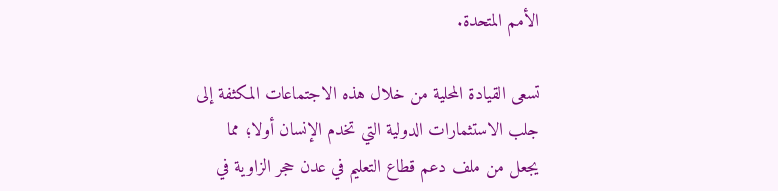الأمم المتحدة.

تسعى القيادة المحلية من خلال هذه الاجتماعات المكثفة إلى جلب الاستثمارات الدولية التي تخدم الإنسان أولا؛ مما يجعل من ملف دعم قطاع التعليم في عدن حجر الزاوية في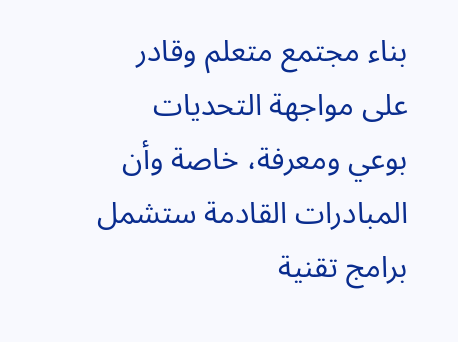بناء مجتمع متعلم وقادر على مواجهة التحديات بوعي ومعرفة، خاصة وأن المبادرات القادمة ستشمل برامج تقنية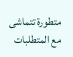متطورة تتماشى مع المتطلبات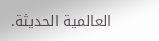العالمية الحديثة.